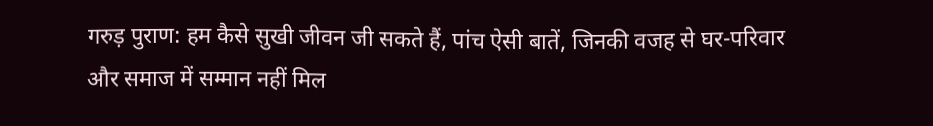गरुड़ पुराण: हम कैसे सुखी जीवन जी सकते हैं, पांच ऐसी बातें, जिनकी वजह से घर-परिवार और समाज में सम्मान नहीं मिल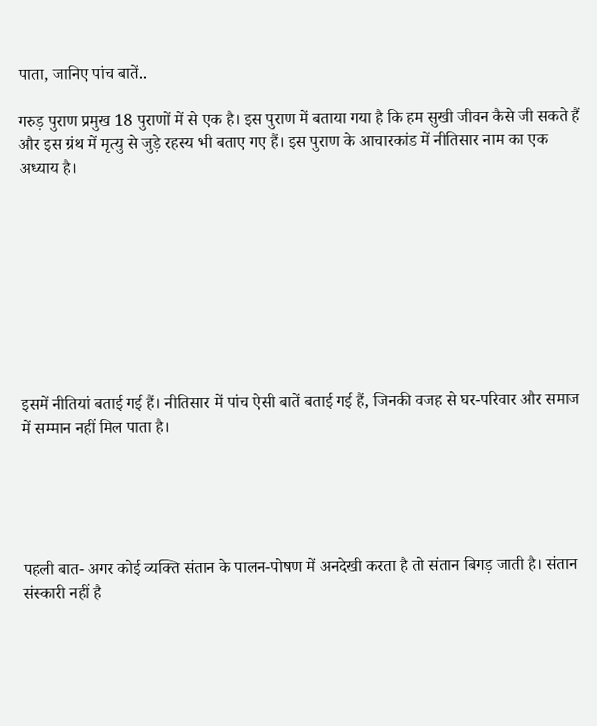पाता, जानिए पांच बातें..

गरुड़ पुराण प्रमुख 18 पुराणों में से एक है। इस पुराण में बताया गया है कि हम सुखी जीवन कैसे जी सकते हैं और इस ग्रंथ में मृत्यु से जुड़े रहस्य भी बताए गए हैं। इस पुराण के आचारकांड में नीतिसार नाम का एक अध्याय है।









इसमें नीतियां बताई गई हैं। नीतिसार में पांच ऐसी बातें बताई गई हैं, जिनकी वजह से घर-परिवार और समाज में सम्मान नहीं मिल पाता है।





पहली बात- अगर कोई व्यक्ति संतान के पालन-पोषण में अनदेखी करता है तो संतान बिगड़ जाती है। संतान संस्कारी नहीं है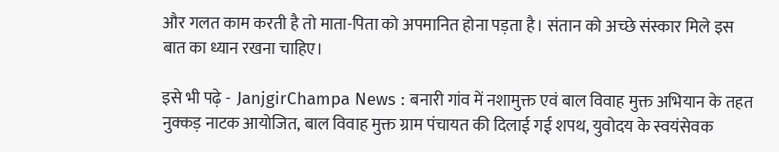और गलत काम करती है तो माता-पिता को अपमानित होना पड़ता है। संतान को अच्छे संस्कार मिले इस बात का ध्यान रखना चाहिए।

इसे भी पढ़े -  JanjgirChampa News : बनारी गांव में नशामुक्त एवं बाल विवाह मुक्त अभियान के तहत नुक्कड़ नाटक आयोजित, बाल विवाह मुक्त ग्राम पंचायत की दिलाई गई शपथ, युवोदय के स्वयंसेवक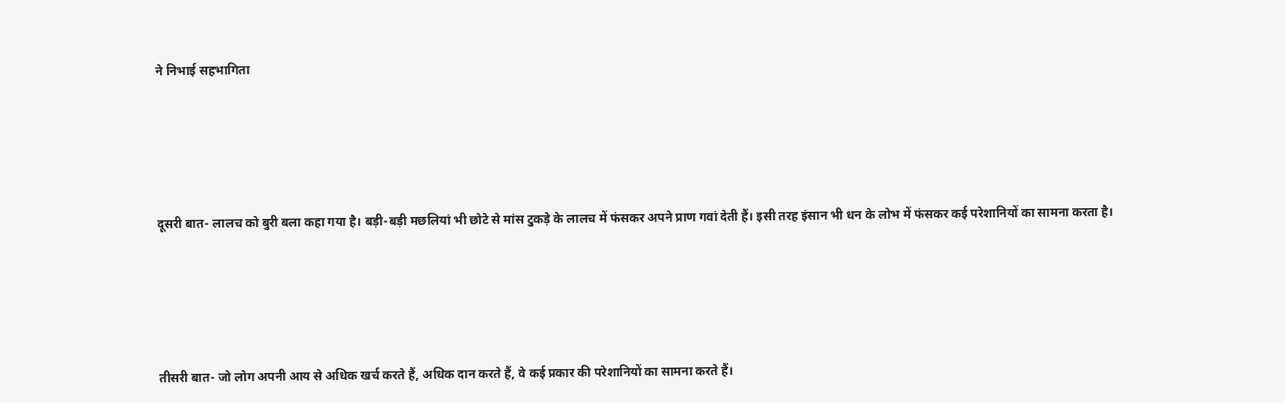ने निभाई सहभागिता







दूसरी बात- लालच को बुरी बला कहा गया है। बड़ी-बड़ी मछलियां भी छोटे से मांस टुकड़े के लालच में फंसकर अपने प्राण गवां देती हैं। इसी तरह इंसान भी धन के लोभ में फंसकर कई परेशानियों का सामना करता है।







तीसरी बात- जो लोग अपनी आय से अधिक खर्च करते हैं, अधिक दान करते हैं, वे कई प्रकार की परेशानियों का सामना करते हैं।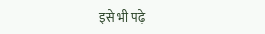इसे भी पढ़े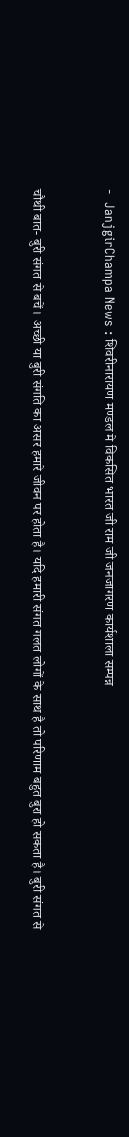-  JanjgirChampa News : शिवरीनारायण मण्डल मे विकसित भारत जी राम जी जनजागरण कार्यशाला सम्पन्न



चौथी बात- बुरी संगत से बचें। अच्छी या बुरी संगति का असर हमारे जीवन पर होता है। यदि हमारी संगत गलत लोगों के साथ है तो परिणाम बहुत बुरा हो सकता है। बुरी संगत से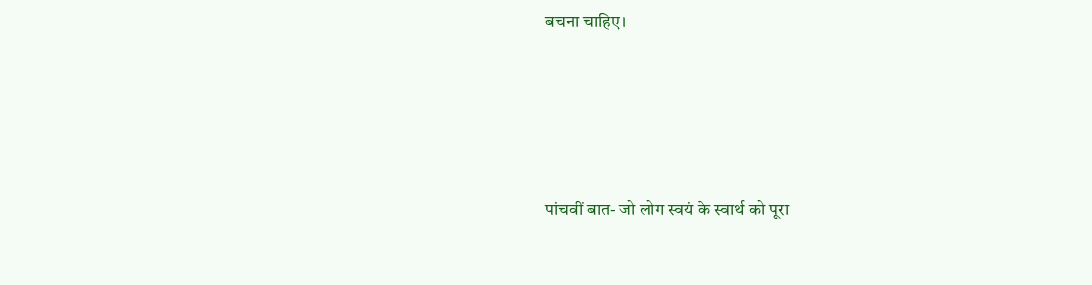बचना चाहिए।







पांचवीं बात- जो लोग स्वयं के स्वार्थ को पूरा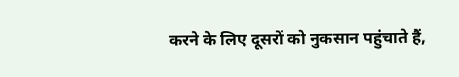करने के लिए दूसरों को नुकसान पहुंचाते हैं,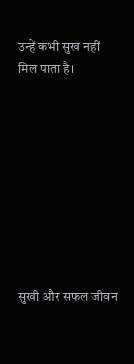उन्हें कभी सुख नहीं मिल पाता है।









सुखी और सफल जीवन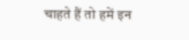चाहते हैं तो हमें इन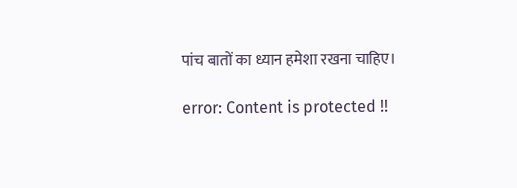पांच बातों का ध्यान हमेशा रखना चाहिए।

error: Content is protected !!